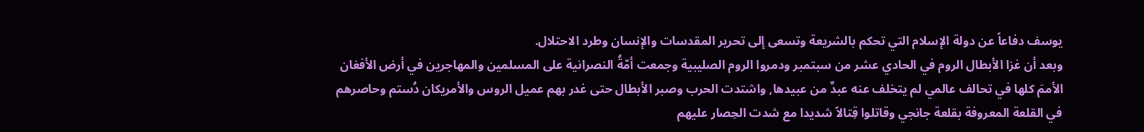يوسف دفاعاً عن دولة الإسلام التي تحكم بالشريعة وتسعى إلى تحرير المقدسات والإنسان وطرد الاحتلال.
وبعد أن غزا الأبطال الروم في الحادي عشر من سبتمبر ودمروا الروم الصليبية وجمعت أمّةُ النصرانية على المسلمين والمهاجرين في أرض الأفغان الأممَ كلها في تحالف عالمي لم يتخلف عنه عبدٌ من عبيدها, واشتدت الحرب وصبر الأبطال حتى غدر بهم عميل الروس والأمريكان دُستم وحاصرهم في القلعة المعروفة بقلعة جانجي وقاتلوا قِتالاً شديدا مع شدت الحِصار عليهم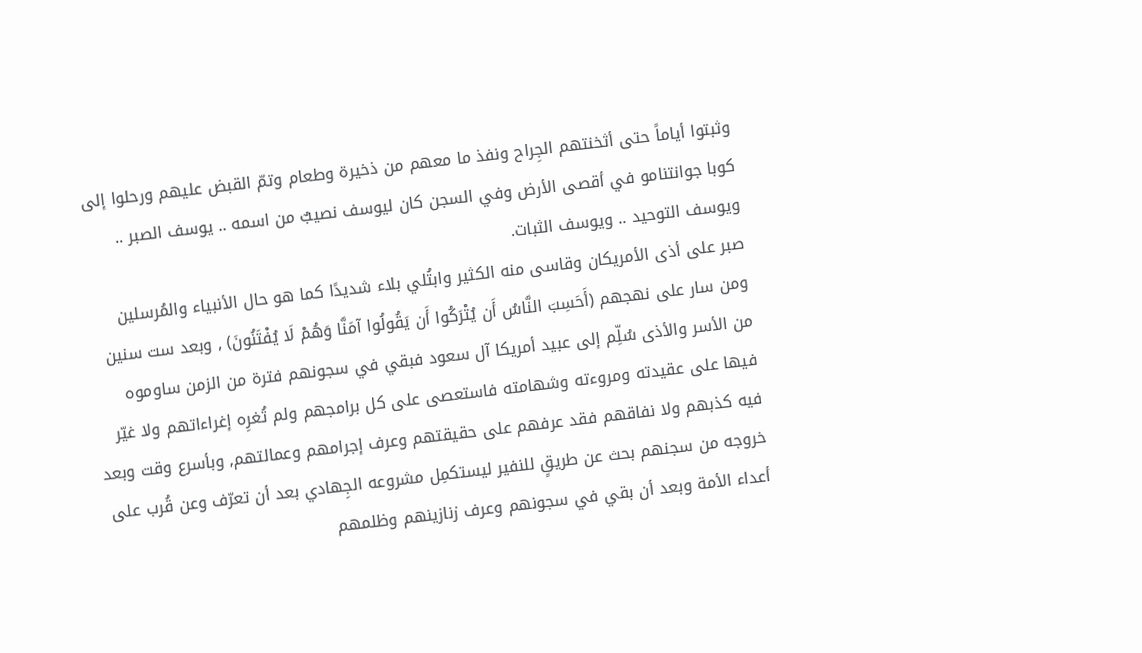وثبتوا أياماً حتى أثخنتهم الجِراح ونفذ ما معهم من ذخيرة وطعام وتمّ القبض عليهم ورحلوا إلى كوبا جوانتنامو في أقصى الأرض وفي السجن كان ليوسف نصيبٌ من اسمه .. يوسف الصبر .. ويوسف التوحيد .. ويوسف الثبات.
صبر على أذى الأمريكان وقاسى منه الكثير وابتُلي بلاء شديدًا كما هو حال الأنبياء والمُرسلين ومن سار على نهجهم (أَحَسِبَ النَّاسُ أَن يُتْرَكُوا أَن يَقُولُوا آمَنَّا وَهُمْ لَا يُفْتَنُونَ) , وبعد ست سنين من الأسر والأذى سُلِّم إلى عبيد أمريكا آل سعود فبقي في سجونهم فترة من الزمن ساوموه فيها على عقيدته ومروءته وشهامته فاستعصى على كل برامجهم ولم تُغرِه إغراءاتهم ولا غيّر فيه كذبهم ولا نفاقهم فقد عرفهم على حقيقتهم وعرف إجرامهم وعمالتهم, وبأسرع وقت وبعد خروجه من سجنهم بحث عن طريقٍ للنفير ليستكمِل مشروعه الجِهادي بعد أن تعرّف وعن قُرب على أعداء الأمة وبعد أن بقي في سجونهم وعرف زنازينهم وظلمهم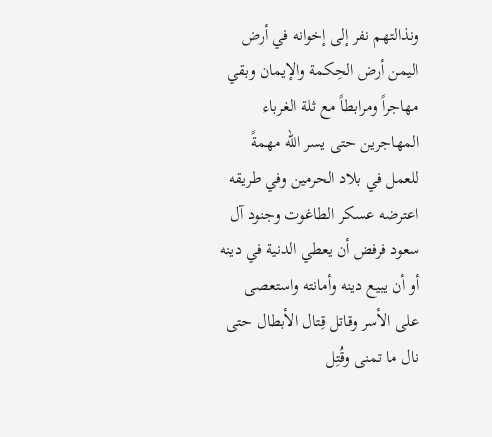ونذالتهم نفر إلى إخوانه في أرض اليمن أرض الحِكمة والإيمان وبقي مهاجراً ومرابطاً مع ثلة الغرباء المهاجرين حتى يسر الله مهمةً للعمل في بلاد الحرمين وفي طريقه اعترضه عسكر الطاغوت وجنود آل سعود فرفض أن يعطي الدنية في دينه أو أن يبيع دينه وأمانته واستعصى على الأسر وقاتل قِتال الأبطال حتى نال ما تمنى وقُتِل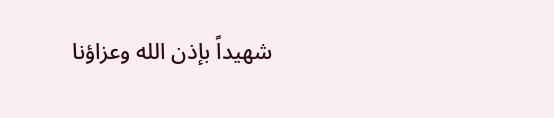شهيداً بإذن الله وعزاؤنا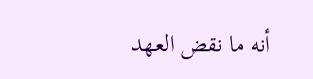أنه ما نقض العهد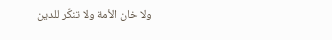ولا خان الأمة ولا تنكّر للدين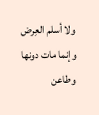ولا أسلم العِرض وإنما مات دونها وطاعن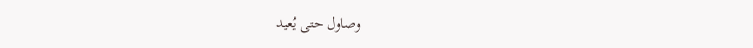وصاول حتى يُعيد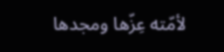لأمّته عِزّها ومجدها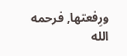ورِفعتها, فرحمه الله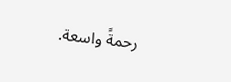رحمةً واسعة.